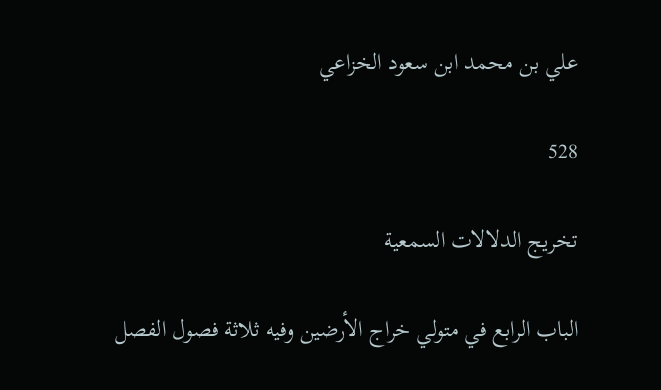علي بن محمد ابن سعود الخزاعي

528

تخريج الدلالات السمعية

الباب الرابع في متولي خراج الأرضين وفيه ثلاثة فصول الفصل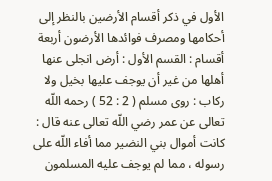الأول في ذكر أقسام الأرضين بالنظر إلى أحكامها ومصرف فوائدها الأرضون أربعة أقسام : القسم الأول : أرض انجلى عنها أهلها من غير أن يوجف عليها بخيل ولا ركاب : روى مسلم ( 2 : 52 ) رحمه اللّه تعالى عن عمر رضي اللّه تعالى عنه قال : كانت أموال بني النضير مما أفاء اللّه على رسوله ، مما لم يوجف عليه المسلمون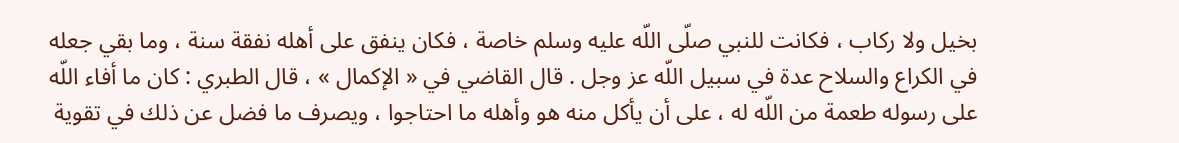بخيل ولا ركاب ، فكانت للنبي صلّى اللّه عليه وسلم خاصة ، فكان ينفق على أهله نفقة سنة ، وما بقي جعله في الكراع والسلاح عدة في سبيل اللّه عز وجل . قال القاضي في « الإكمال » ، قال الطبري : كان ما أفاء اللّه على رسوله طعمة من اللّه له ، على أن يأكل منه هو وأهله ما احتاجوا ، ويصرف ما فضل عن ذلك في تقوية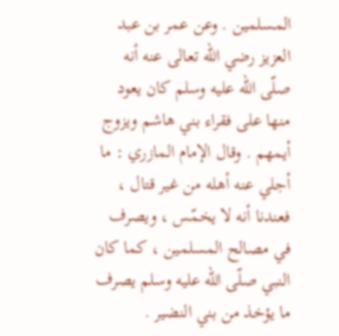المسلمين . وعن عمر بن عبد العزيز رضي اللّه تعالى عنه أنه صلّى اللّه عليه وسلم كان يعود منها على فقراء بني هاشم ويزوج أيمهم . وقال الإمام المازري : ما أجلي عنه أهله من غير قتال ، فعندنا أنه لا يخمّس ، ويصرف في مصالح المسلمين ، كما كان النبي صلّى اللّه عليه وسلم يصرف ما يؤخذ من بني النضير .